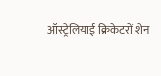ऑस्ट्रेलियाई क्रिकेटरों शेन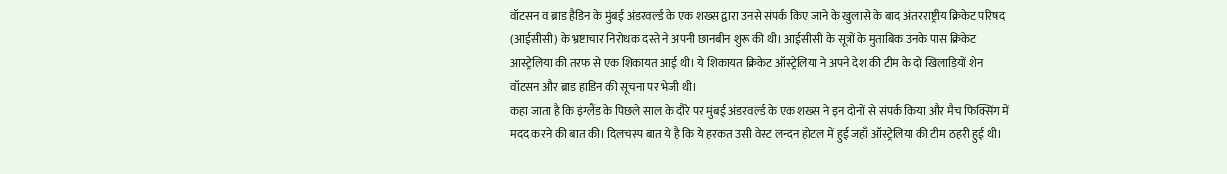वॉटसन व ब्राड हैडिन के मुंबई अंडरवर्ल्ड के एक शख्स द्वारा उनसे संपर्क किए जाने के खुलासे के बाद अंतरराष्ट्रीय क्रिकेट परिषद (आईसीसी) के भ्रष्टाचार निरोधक दस्ते ने अपनी छानबीन शुरू की थी। आईसीसी के सूत्रों के मुताबिक उनके पास क्रिकेट आस्ट्रेलिया की तरफ से एक शिकायत आई थी। ये शिकायत क्रिकेट ऑस्ट्रेलिया ने अपने देश की टीम के दो खिलाड़ियों शेन वॉटसन और ब्राड हाडिन की सूचना पर भेजी थी।
कहा जाता है कि इंग्लैंड के पिछले साल के दौरे पर मुंबई अंडरवर्ल्ड के एक शख्स ने इन दोनों से संपर्क किया और मैच फिक्सिंग में मदद करने की बात की। दिलचस्प बात ये है कि ये हरकत उसी वेस्ट लन्दन होटल में हुई जहाँ ऑस्ट्रेलिया की टीम ठहरी हुई थी।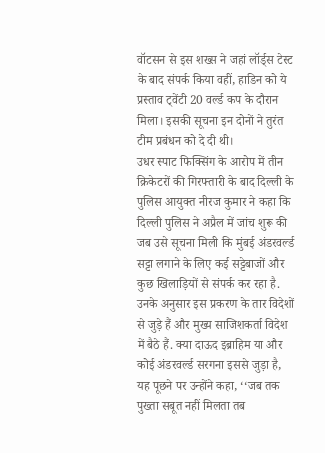वॉटसन से इस शख्स ने जहां लॉर्ड्स टेस्ट के बाद संपर्क किया वहीं, हाडिन को ये प्रस्ताव ट्वेंटी 20 वर्ल्ड कप के दौरान मिला। इसकी सूचना इन दोनों ने तुरंत टीम प्रबंधन को दे दी थी।
उधर स्पाट फिक्सिंग के आरोप में तीन क्रिकेटरों की गिरफ्तारी के बाद दिल्ली के पुलिस आयुक्त नीरज कुमार ने कहा कि दिल्ली पुलिस ने अप्रैल में जांच शुरू की जब उसे सूचना मिली कि मुंबई अंडरवर्ल्ड सट्टा लगाने के लिए कई सट्टेबाजों और कुछ खिलाड़ियों से संपर्क कर रहा है. उनके अनुसार इस प्रकरण के तार विदेशों से जुड़े हैं और मुख्य साजिशकर्ता विदेश में बैठे हैं. क्या दाऊद इब्राहिम या और कोई अंडरवर्ल्ड सरगना इससे जुड़ा है, यह पूछने पर उन्होंने कहा, ‘‘जब तक पुख्ता सबूत नहीं मिलता तब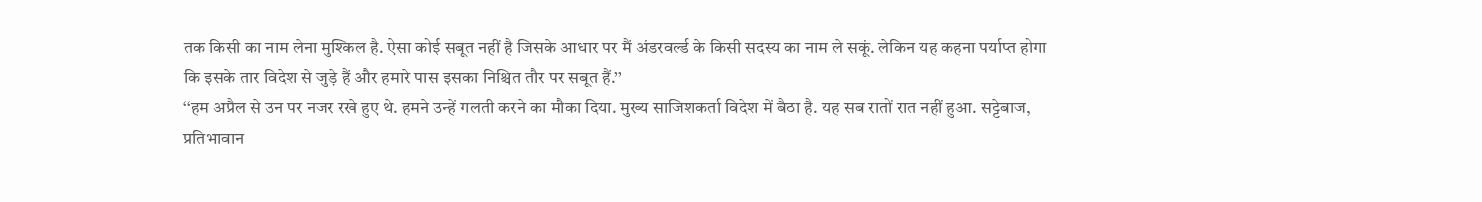तक किसी का नाम लेना मुश्किल है. ऐसा कोई सबूत नहीं है जिसके आधार पर मैं अंडरवर्ल्ड के किसी सदस्य का नाम ले सकूं. लेकिन यह कहना पर्याप्त होगा कि इसके तार विदेश से जुड़े हैं और हमारे पास इसका निश्चित तौर पर सबूत हैं.’’
‘‘हम अप्रैल से उन पर नजर रखे हुए थे. हमने उन्हें गलती करने का मौका दिया. मुख्य साजिशकर्ता विदेश में बैठा है. यह सब रातों रात नहीं हुआ. सट्टेबाज, प्रतिभावान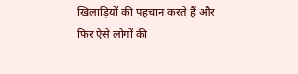खिलाड़ियों की पहचान करते हैं और फिर ऐसे लोगों की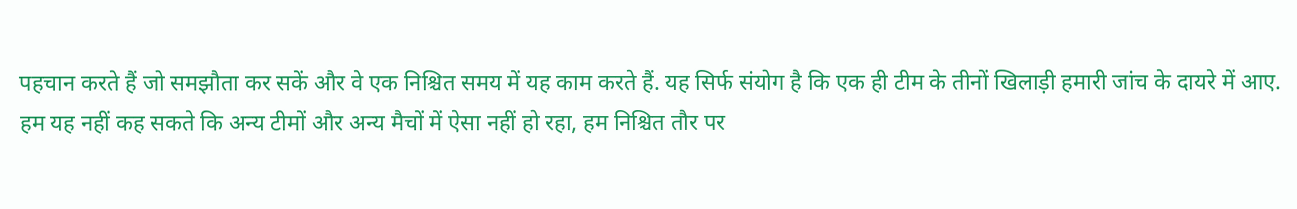पहचान करते हैं जो समझौता कर सकें और वे एक निश्चित समय में यह काम करते हैं. यह सिर्फ संयोग है कि एक ही टीम के तीनों खिलाड़ी हमारी जांच के दायरे में आए. हम यह नहीं कह सकते कि अन्य टीमों और अन्य मैचों में ऐसा नहीं हो रहा, हम निश्चित तौर पर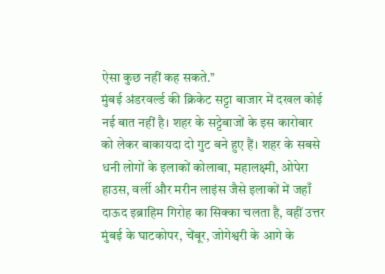ऐसा कुछ नहीं कह सकते.’’
मुंबई अंडरवर्ल्ड की क्रिकेट सट्टा बाजार में दखल कोई नई बात नहीं है। शहर के सट्टेबाजों के इस कारोबार को लेकर बाकायदा दो गुट बने हुए हैं। शहर के सबसे धनी लोगों के इलाकों कोलाबा, महालक्ष्मी, ओपेरा हाउस, वर्ली और मरीन लाइंस जैसे इलाकों में जहाँ दाऊद इब्राहिम गिरोह का सिक्का चलता है, वहीं उत्तर मुंबई के घाटकोपर, चेंबूर, जोगेश्वरी के आगे के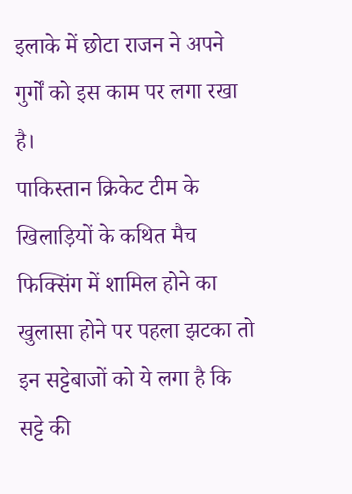इलाके में छोटा राजन ने अपने गुर्गों को इस काम पर लगा रखा है।
पाकिस्तान क्रिकेट टीम के खिलाड़ियों के कथित मैच फिक्सिंग में शामिल होने का खुलासा होने पर पहला झटका तो इन सट्टेबाजों को ये लगा है कि सट्टे की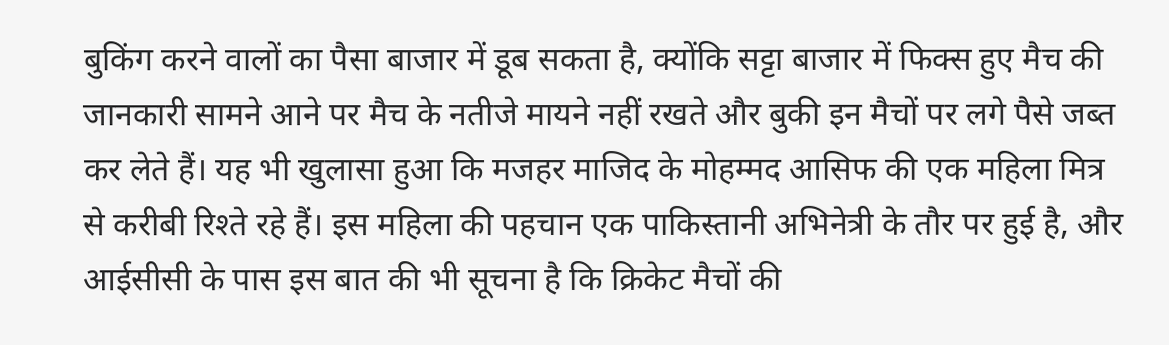बुकिंग करने वालों का पैसा बाजार में डूब सकता है, क्योंकि सट्टा बाजार में फिक्स हुए मैच की जानकारी सामने आने पर मैच के नतीजे मायने नहीं रखते और बुकी इन मैचों पर लगे पैसे जब्त कर लेते हैं। यह भी खुलासा हुआ कि मजहर माजिद के मोहम्मद आसिफ की एक महिला मित्र से करीबी रिश्ते रहे हैं। इस महिला की पहचान एक पाकिस्तानी अभिनेत्री के तौर पर हुई है, और आईसीसी के पास इस बात की भी सूचना है कि क्रिकेट मैचों की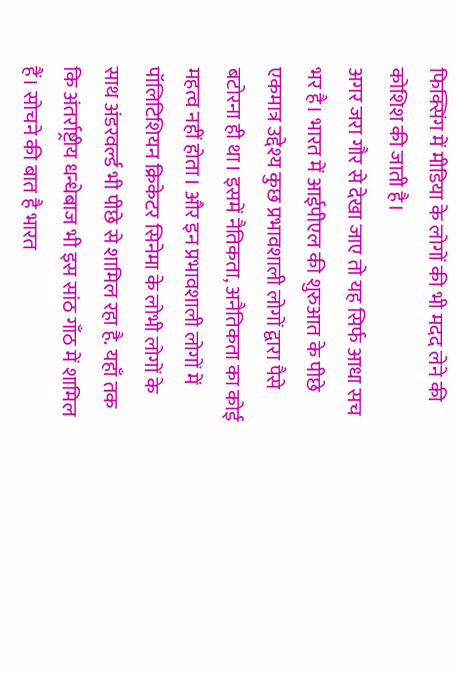फिक्सिंग में मीडिया के लोगों की भी मदद लेने की कोशिश की जाती है।
अगर जरा गौर से देखा जाए तो यह सिर्फ आधा सच भर है। भारत में आईपीएल की शुरुआत के पीछे एकमात्र उद्देश्य कुछ प्रभावशाली लोगों द्वारा पैसे बटोरना ही था। इसमें नैतिकता, अनैतिकता का कोई महत्व नहीं होता। और इन प्रभावशाली लोगों में पॉलिटिशियन क्रिकेटर सिनेमा के लोभी लोगों के साथ अंडरवर्ल्ड भी पीछे से शामिल रहा है. यहाँ तक कि अंतर्राष्ट्रीय धन्धेबाज भी इस सांठ गाँठ में शामिल हैं। सोचने की बात है भारत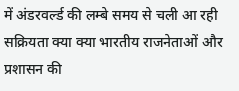में अंडरवर्ल्ड की लम्बे समय से चली आ रही सक्रियता क्या क्या भारतीय राजनेताओं और प्रशासन की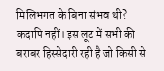मिलिभगत के बिना संभव थी? कदापि नहीं। इस लूट में सभी की बराबर हिस्सेदारी रही है जो किसी से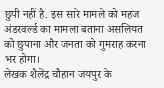छुपी नहीं है. इस सारे मामले को महज अंडरवर्ल्ड का मामला बताना असलियत को छुपाना और जनता को गुमराह करना भर होगा।
लेखक शैलेंद्र चौहान जयपुर के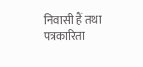निवासी हैं तथा पत्रकारिता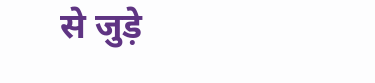से जुड़े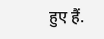हुए हैं.